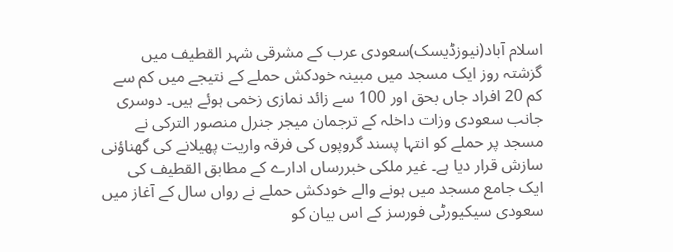اسلام آباد(نیوزڈیسک)سعودی عرب کے مشرقی شہر القطیف میں گزشتہ روز ایک مسجد میں مبینہ خودکش حملے کے نتیجے میں کم سے کم 20 افراد جاں بحق اور 100 سے زائد نمازی زخمی ہوئے ہیں۔ دوسری جانب سعودی وزات داخلہ کے ترجمان میجر جنرل منصور الترکی نے مسجد پر حملے کو انتہا پسند گروپوں کی فرقہ واریت پھیلانے کی گھناؤنی سازش قرار دیا ہے۔ غیر ملکی خبررساں ادارے کے مطابق القطیف کی ایک جامع مسجد میں ہونے والے خودکش حملے نے رواں سال کے آغاز میں سعودی سیکیورٹی فورسز کے اس بیان کو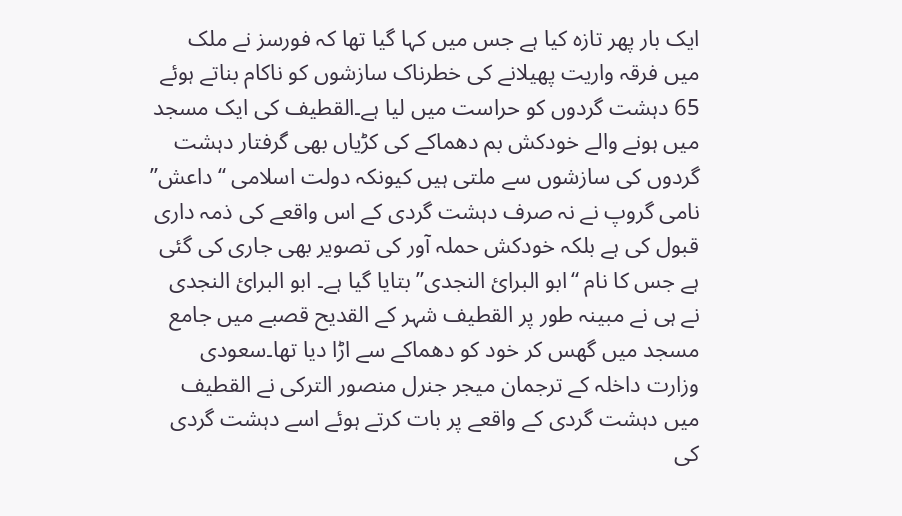ایک بار پھر تازہ کیا ہے جس میں کہا گیا تھا کہ فورسز نے ملک میں فرقہ واریت پھیلانے کی خطرناک سازشوں کو ناکام بناتے ہوئے 65 دہشت گردوں کو حراست میں لیا ہے۔القطیف کی ایک مسجد میں ہونے والے خودکش بم دھماکے کی کڑیاں بھی گرفتار دہشت گردوں کی سازشوں سے ملتی ہیں کیونکہ دولت اسلامی “داعش” نامی گروپ نے نہ صرف دہشت گردی کے اس واقعے کی ذمہ داری قبول کی ہے بلکہ خودکش حملہ آور کی تصویر بھی جاری کی گئی ہے جس کا نام “ابو البرائ النجدی” بتایا گیا ہے۔ ابو البرائ النجدی نے ہی نے مبینہ طور پر القطیف شہر کے القدیح قصبے میں جامع مسجد میں گھس کر خود کو دھماکے سے اڑا دیا تھا۔سعودی وزارت داخلہ کے ترجمان میجر جنرل منصور الترکی نے القطیف میں دہشت گردی کے واقعے پر بات کرتے ہوئے اسے دہشت گردی کی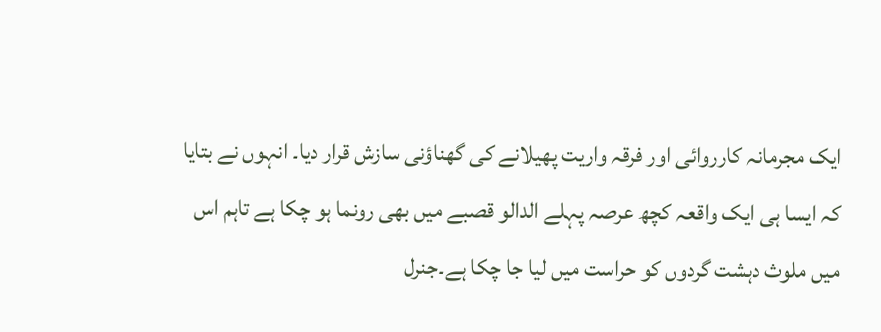ایک مجرمانہ کارروائی اور فرقہ واریت پھیلانے کی گھناؤنی سازش قرار دیا۔ انہوں نے بتایا کہ ایسا ہی ایک واقعہ کچھ عرصہ پہلے الدالو قصبے میں بھی رونما ہو چکا ہے تاہم اس میں ملوث دہشت گردوں کو حراست میں لیا جا چکا ہے۔جنرل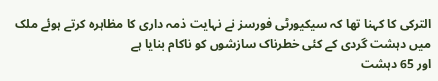الترکی کا کہنا تھا کہ سیکیورٹی فورسز نے نہایت ذمہ داری کا مظاہرہ کرتے ہوئے ملک میں دہشت گردی کے کئی خطرناک سازشوں کو ناکام بنایا ہے
اور 65 دہشت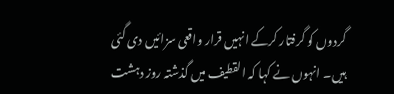گردوں کو گرفتار کرکے انہیں قرار واقعی سزائیں دی گئی ہیں۔ انہوں نے کہا کہ القطیف میں گذشتہ روز دہشت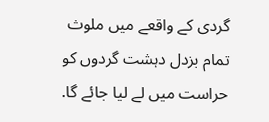گردی کے واقعے میں ملوث تمام بزدل دہشت گردوں کو حراست میں لے لیا جائے گا.